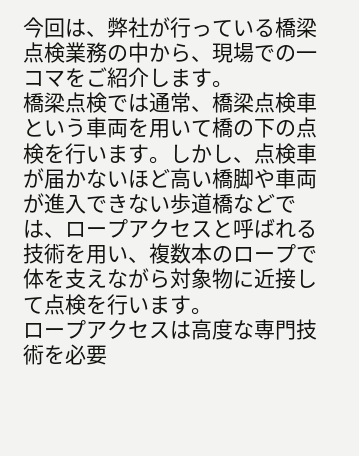今回は、弊社が行っている橋梁点検業務の中から、現場での一コマをご紹介します。
橋梁点検では通常、橋梁点検車という車両を用いて橋の下の点検を行います。しかし、点検車が届かないほど高い橋脚や車両が進入できない歩道橋などでは、ロープアクセスと呼ばれる技術を用い、複数本のロープで体を支えながら対象物に近接して点検を行います。
ロープアクセスは高度な専門技術を必要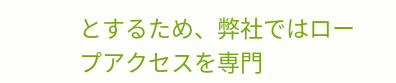とするため、弊社ではロープアクセスを専門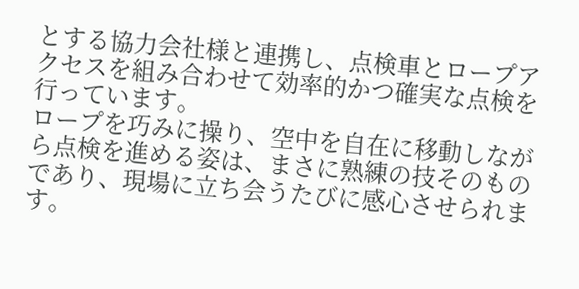とする協力会社様と連携し、点検車とロープアクセスを組み合わせて効率的かつ確実な点検を行っています。
ロープを巧みに操り、空中を自在に移動しながら点検を進める姿は、まさに熟練の技そのものであり、現場に立ち会うたびに感心させられます。